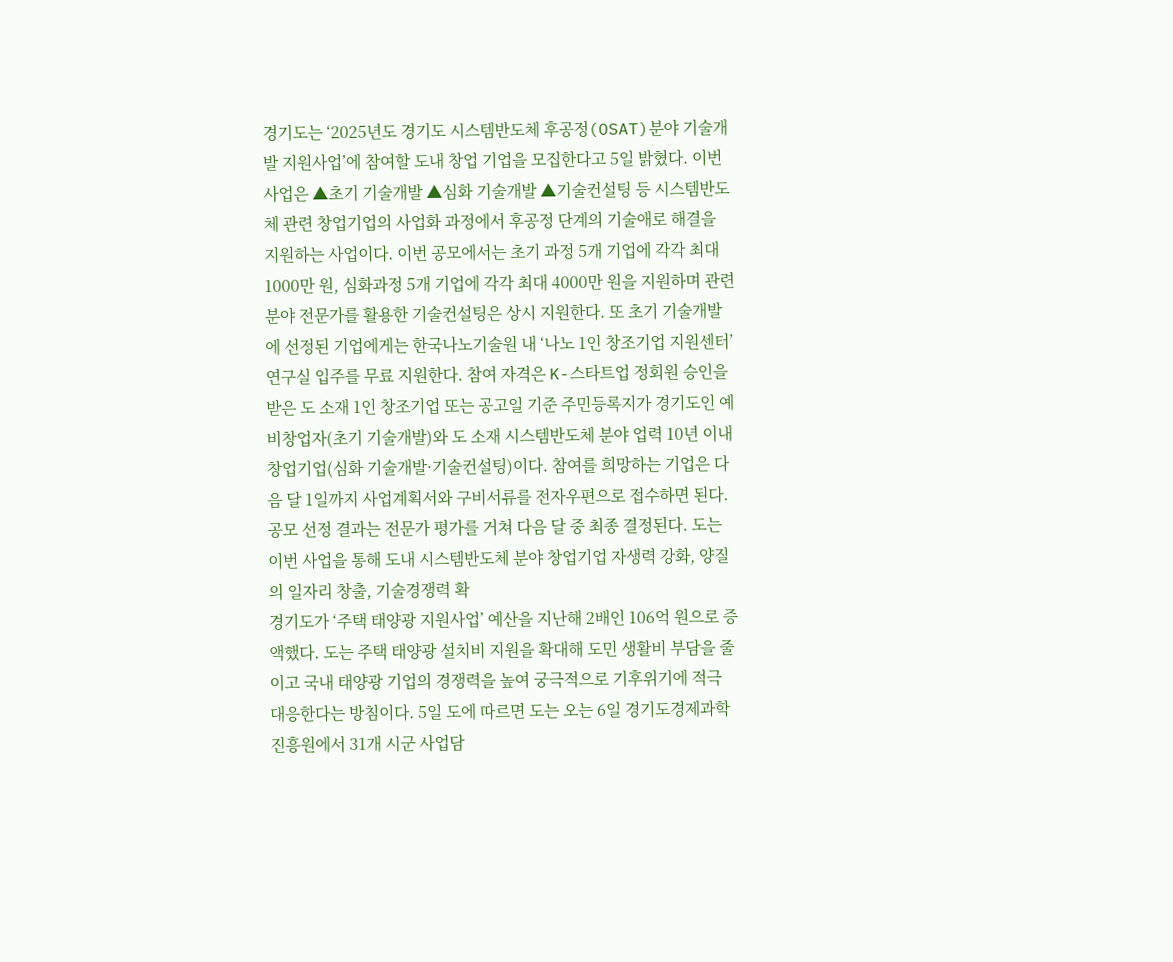경기도는 ‘2025년도 경기도 시스템반도체 후공정(OSAT)분야 기술개발 지원사업’에 참여할 도내 창업 기업을 모집한다고 5일 밝혔다. 이번 사업은 ▲초기 기술개발 ▲심화 기술개발 ▲기술컨설팅 등 시스템반도체 관련 창업기업의 사업화 과정에서 후공정 단계의 기술애로 해결을 지원하는 사업이다. 이번 공모에서는 초기 과정 5개 기업에 각각 최대 1000만 원, 심화과정 5개 기업에 각각 최대 4000만 원을 지원하며 관련 분야 전문가를 활용한 기술컨설팅은 상시 지원한다. 또 초기 기술개발에 선정된 기업에게는 한국나노기술원 내 ‘나노 1인 창조기업 지원센터’ 연구실 입주를 무료 지원한다. 참여 자격은 K-스타트업 정회원 승인을 받은 도 소재 1인 창조기업 또는 공고일 기준 주민등록지가 경기도인 예비창업자(초기 기술개발)와 도 소재 시스템반도체 분야 업력 10년 이내 창업기업(심화 기술개발·기술컨설팅)이다. 참여를 희망하는 기업은 다음 달 1일까지 사업계획서와 구비서류를 전자우편으로 접수하면 된다. 공모 선정 결과는 전문가 평가를 거쳐 다음 달 중 최종 결정된다. 도는 이번 사업을 통해 도내 시스템반도체 분야 창업기업 자생력 강화, 양질의 일자리 창출, 기술경쟁력 확
경기도가 ‘주택 태양광 지원사업’ 예산을 지난해 2배인 106억 원으로 증액했다. 도는 주택 태양광 설치비 지원을 확대해 도민 생활비 부담을 줄이고 국내 태양광 기업의 경쟁력을 높여 궁극적으로 기후위기에 적극 대응한다는 방침이다. 5일 도에 따르면 도는 오는 6일 경기도경제과학진흥원에서 31개 시군 사업담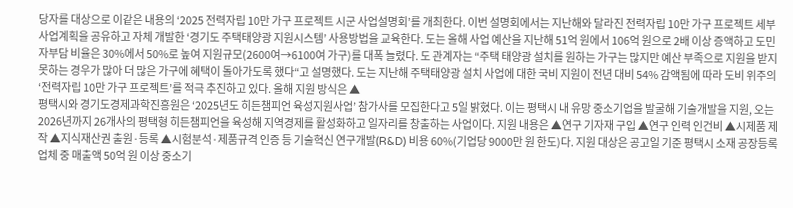당자를 대상으로 이같은 내용의 ‘2025 전력자립 10만 가구 프로젝트 시군 사업설명회’를 개최한다. 이번 설명회에서는 지난해와 달라진 전력자립 10만 가구 프로젝트 세부 사업계획을 공유하고 자체 개발한 ‘경기도 주택태양광 지원시스템’ 사용방법을 교육한다. 도는 올해 사업 예산을 지난해 51억 원에서 106억 원으로 2배 이상 증액하고 도민 자부담 비율은 30%에서 50%로 높여 지원규모(2600여→6100여 가구)를 대폭 늘렸다. 도 관계자는 “주택 태양광 설치를 원하는 가구는 많지만 예산 부족으로 지원을 받지 못하는 경우가 많아 더 많은 가구에 혜택이 돌아가도록 했다“고 설명했다. 도는 지난해 주택태양광 설치 사업에 대한 국비 지원이 전년 대비 54% 감액됨에 따라 도비 위주의 ‘전력자립 10만 가구 프로젝트’를 적극 추진하고 있다. 올해 지원 방식은 ▲
평택시와 경기도경제과학진흥원은 ‘2025년도 히든챔피언 육성지원사업’ 참가사를 모집한다고 5일 밝혔다. 이는 평택시 내 유망 중소기업을 발굴해 기술개발을 지원, 오는 2026년까지 26개사의 평택형 히든챔피언을 육성해 지역경제를 활성화하고 일자리를 창출하는 사업이다. 지원 내용은 ▲연구 기자재 구입 ▲연구 인력 인건비 ▲시제품 제작 ▲지식재산권 출원·등록 ▲시험분석·제품규격 인증 등 기술혁신 연구개발(R&D) 비용 60%(기업당 9000만 원 한도)다. 지원 대상은 공고일 기준 평택시 소재 공장등록업체 중 매출액 50억 원 이상 중소기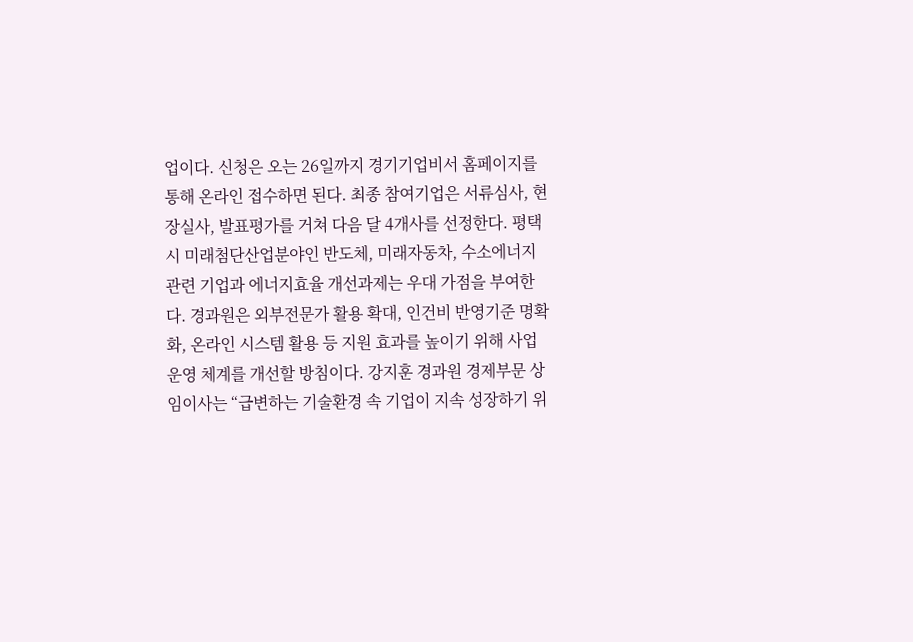업이다. 신청은 오는 26일까지 경기기업비서 홈페이지를 통해 온라인 접수하면 된다. 최종 참여기업은 서류심사, 현장실사, 발표평가를 거쳐 다음 달 4개사를 선정한다. 평택시 미래첨단산업분야인 반도체, 미래자동차, 수소에너지 관련 기업과 에너지효율 개선과제는 우대 가점을 부여한다. 경과원은 외부전문가 활용 확대, 인건비 반영기준 명확화, 온라인 시스템 활용 등 지원 효과를 높이기 위해 사업 운영 체계를 개선할 방침이다. 강지훈 경과원 경제부문 상임이사는 “급변하는 기술환경 속 기업이 지속 성장하기 위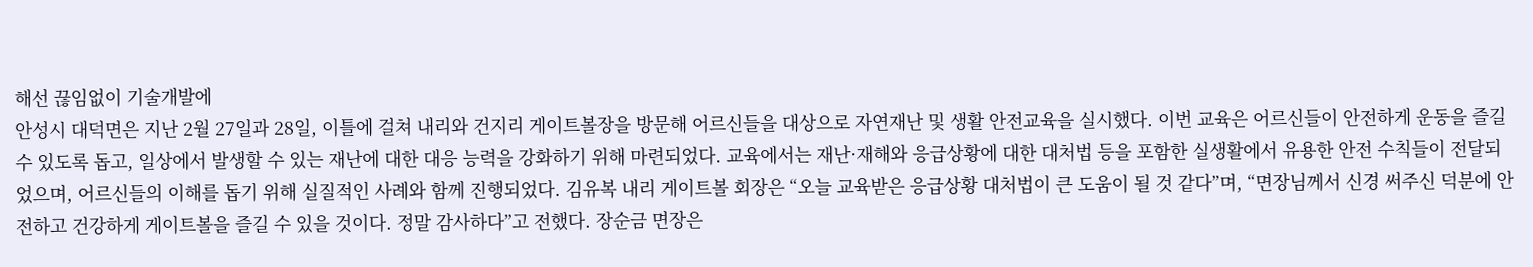해선 끊임없이 기술개발에
안성시 대덕면은 지난 2월 27일과 28일, 이틀에 걸쳐 내리와 건지리 게이트볼장을 방문해 어르신들을 대상으로 자연재난 및 생활 안전교육을 실시했다. 이번 교육은 어르신들이 안전하게 운동을 즐길 수 있도록 돕고, 일상에서 발생할 수 있는 재난에 대한 대응 능력을 강화하기 위해 마련되었다. 교육에서는 재난·재해와 응급상황에 대한 대처법 등을 포함한 실생활에서 유용한 안전 수칙들이 전달되었으며, 어르신들의 이해를 돕기 위해 실질적인 사례와 함께 진행되었다. 김유복 내리 게이트볼 회장은 “오늘 교육받은 응급상황 대처법이 큰 도움이 될 것 같다”며, “면장님께서 신경 써주신 덕분에 안전하고 건강하게 게이트볼을 즐길 수 있을 것이다. 정말 감사하다”고 전했다. 장순금 면장은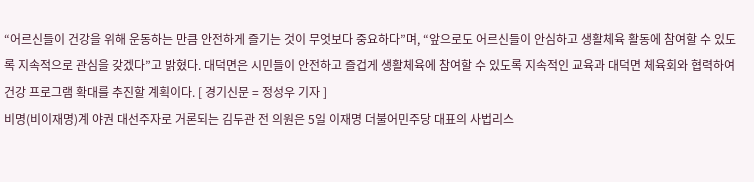“어르신들이 건강을 위해 운동하는 만큼 안전하게 즐기는 것이 무엇보다 중요하다”며, “앞으로도 어르신들이 안심하고 생활체육 활동에 참여할 수 있도록 지속적으로 관심을 갖겠다”고 밝혔다. 대덕면은 시민들이 안전하고 즐겁게 생활체육에 참여할 수 있도록 지속적인 교육과 대덕면 체육회와 협력하여 건강 프로그램 확대를 추진할 계획이다. [ 경기신문 = 정성우 기자 ]
비명(비이재명)계 야권 대선주자로 거론되는 김두관 전 의원은 5일 이재명 더불어민주당 대표의 사법리스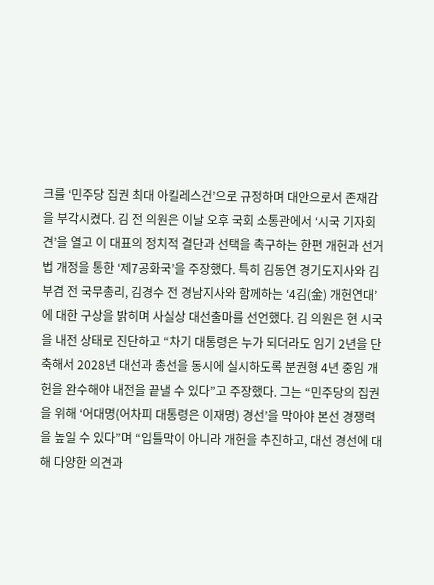크를 ‘민주당 집권 최대 아킬레스건’으로 규정하며 대안으로서 존재감을 부각시켰다. 김 전 의원은 이날 오후 국회 소통관에서 ‘시국 기자회견’을 열고 이 대표의 정치적 결단과 선택을 촉구하는 한편 개헌과 선거법 개정을 통한 ‘제7공화국’을 주장했다. 특히 김동연 경기도지사와 김부겸 전 국무총리, 김경수 전 경남지사와 함께하는 ‘4김(金) 개헌연대’에 대한 구상을 밝히며 사실상 대선출마를 선언했다. 김 의원은 현 시국을 내전 상태로 진단하고 “차기 대통령은 누가 되더라도 임기 2년을 단축해서 2028년 대선과 총선을 동시에 실시하도록 분권형 4년 중임 개헌을 완수해야 내전을 끝낼 수 있다”고 주장했다. 그는 “민주당의 집권을 위해 ‘어대명(어차피 대통령은 이재명) 경선’을 막아야 본선 경쟁력을 높일 수 있다”며 “입틀막이 아니라 개헌을 추진하고, 대선 경선에 대해 다양한 의견과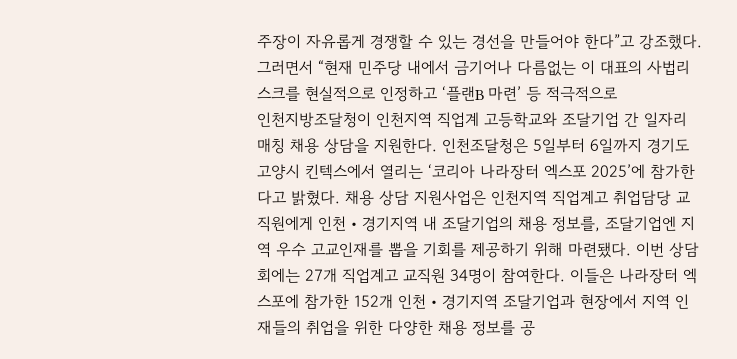주장이 자유롭게 경쟁할 수 있는 경선을 만들어야 한다”고 강조했다. 그러면서 “현재 민주당 내에서 금기어나 다름없는 이 대표의 사법리스크를 현실적으로 인정하고 ‘플랜B 마련’ 등 적극적으로
인천지방조달청이 인천지역 직업계 고등학교와 조달기업 간 일자리 매칭 채용 상담을 지원한다. 인천조달청은 5일부터 6일까지 경기도 고양시 킨텍스에서 열리는 ‘코리아 나라장터 엑스포 2025’에 참가한다고 밝혔다. 채용 상담 지원사업은 인천지역 직업계고 취업담당 교직원에게 인천‧경기지역 내 조달기업의 채용 정보를, 조달기업엔 지역 우수 고교인재를 뽑을 기회를 제공하기 위해 마련됐다. 이번 상담회에는 27개 직업계고 교직원 34명이 참여한다. 이들은 나라장터 엑스포에 참가한 152개 인천‧경기지역 조달기업과 현장에서 지역 인재들의 취업을 위한 다양한 채용 정보를 공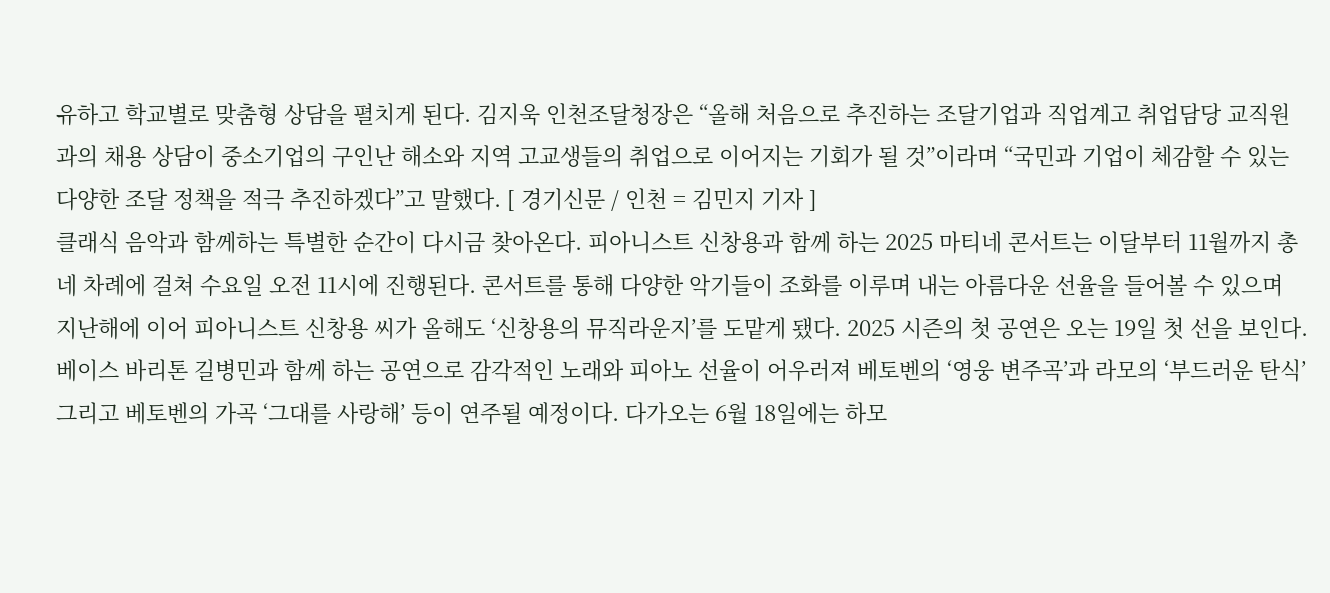유하고 학교별로 맞춤형 상담을 펼치게 된다. 김지욱 인천조달청장은 “올해 처음으로 추진하는 조달기업과 직업계고 취업담당 교직원과의 채용 상담이 중소기업의 구인난 해소와 지역 고교생들의 취업으로 이어지는 기회가 될 것”이라며 “국민과 기업이 체감할 수 있는 다양한 조달 정책을 적극 추진하겠다”고 말했다. [ 경기신문 / 인천 = 김민지 기자 ]
클래식 음악과 함께하는 특별한 순간이 다시금 찾아온다. 피아니스트 신창용과 함께 하는 2025 마티네 콘서트는 이달부터 11월까지 총 네 차례에 걸쳐 수요일 오전 11시에 진행된다. 콘서트를 통해 다양한 악기들이 조화를 이루며 내는 아름다운 선율을 들어볼 수 있으며 지난해에 이어 피아니스트 신창용 씨가 올해도 ‘신창용의 뮤직라운지’를 도맡게 됐다. 2025 시즌의 첫 공연은 오는 19일 첫 선을 보인다. 베이스 바리톤 길병민과 함께 하는 공연으로 감각적인 노래와 피아노 선율이 어우러져 베토벤의 ‘영웅 변주곡’과 라모의 ‘부드러운 탄식’ 그리고 베토벤의 가곡 ‘그대를 사랑해’ 등이 연주될 예정이다. 다가오는 6월 18일에는 하모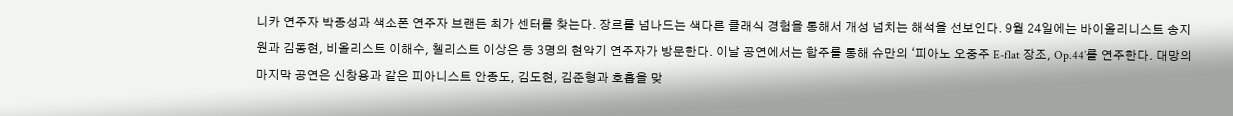니카 연주자 박종성과 색소폰 연주자 브랜든 최가 센터를 찾는다. 장르를 넘나드는 색다른 클래식 경험을 통해서 개성 넘치는 해석을 선보인다. 9월 24일에는 바이올리니스트 송지원과 김동현, 비올리스트 이해수, 첼리스트 이상은 등 3명의 현악기 연주자가 방문한다. 이날 공연에서는 합주를 통해 슈만의 ‘피아노 오중주 E-flat 장조, Op.44’를 연주한다. 대망의 마지막 공연은 신창용과 같은 피아니스트 안종도, 김도현, 김준형과 호흡을 맞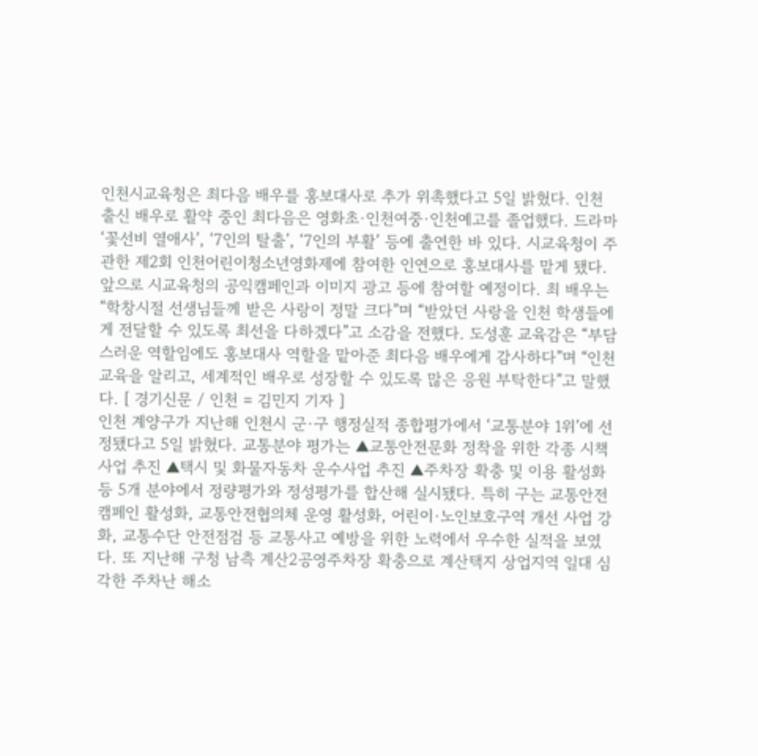인천시교육청은 최다음 배우를 홍보대사로 추가 위촉했다고 5일 밝혔다. 인천 출신 배우로 활약 중인 최다음은 영화초·인천여중·인천예고를 졸업했다. 드라마 ‘꽃선비 열애사’, ‘7인의 탈출’, ‘7인의 부활’ 등에 출연한 바 있다. 시교육청이 주관한 제2회 인천어린이청소년영화제에 참여한 인연으로 홍보대사를 맡게 됐다. 앞으로 시교육청의 공익캠페인과 이미지 광고 등에 참여할 예정이다. 최 배우는 “학창시절 선생님들께 받은 사랑이 정말 크다”며 “받았던 사랑을 인천 학생들에게 전달할 수 있도록 최선을 다하겠다”고 소감을 전했다. 도성훈 교육감은 “부담스러운 역할임에도 홍보대사 역할을 맡아준 최다음 배우에게 감사하다”며 “인천교육을 알리고, 세계적인 배우로 성장할 수 있도록 많은 응원 부탁한다”고 말했다. [ 경기신문 / 인천 = 김민지 기자 ]
인천 계양구가 지난해 인천시 군·구 행정실적 종합평가에서 ‘교통분야 1위’에 선정됐다고 5일 밝혔다. 교통분야 평가는 ▲교통안전문화 정착을 위한 각종 시책사업 추진 ▲택시 및 화물자동차 운수사업 추진 ▲주차장 확충 및 이용 활성화 등 5개 분야에서 정량평가와 정성평가를 합산해 실시됐다. 특히 구는 교통안전 캠페인 활성화, 교통안전협의체 운영 활성화, 어린이·노인보호구역 개선 사업 강화, 교통수단 안전점검 등 교통사고 예방을 위한 노력에서 우수한 실적을 보였다. 또 지난해 구청 남측 계산2공영주차장 확충으로 계산택지 상업지역 일대 심각한 주차난 해소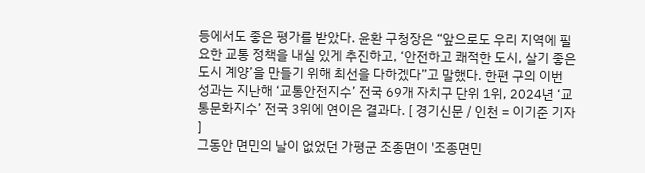등에서도 좋은 평가를 받았다. 윤환 구청장은 “앞으로도 우리 지역에 필요한 교통 정책을 내실 있게 추진하고, ‘안전하고 쾌적한 도시, 살기 좋은 도시 계양’을 만들기 위해 최선을 다하겠다”고 말했다. 한편 구의 이번 성과는 지난해 ‘교통안전지수’ 전국 69개 자치구 단위 1위, 2024년 ‘교통문화지수’ 전국 3위에 연이은 결과다. [ 경기신문 / 인천 = 이기준 기자 ]
그동안 면민의 날이 없었던 가평군 조종면이 '조종면민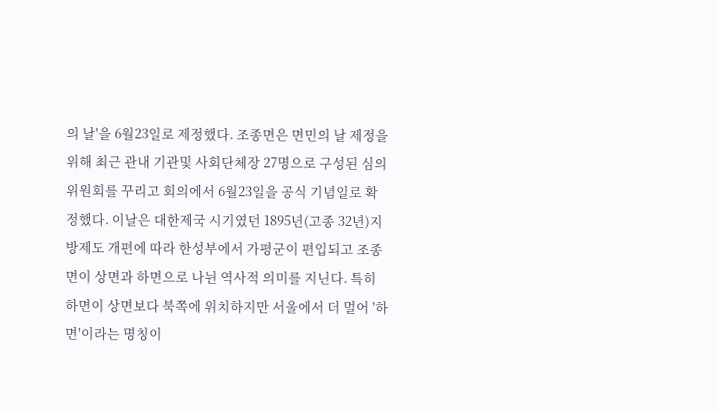의 날'을 6월23일로 제정했다. 조종면은 면민의 날 제정을 위해 최근 관내 기관및 사회단체장 27명으로 구성된 심의위원회를 꾸리고 회의에서 6월23일을 공식 기념일로 확정했다. 이날은 대한제국 시기였던 1895년(고종 32년)지방제도 개편에 따라 한성부에서 가평군이 편입되고 조종면이 상면과 하면으로 나뉜 역사적 의미를 지닌다. 특히 하면이 상면보다 북쪽에 위치하지만 서울에서 더 멀어 '하면'이라는 명칭이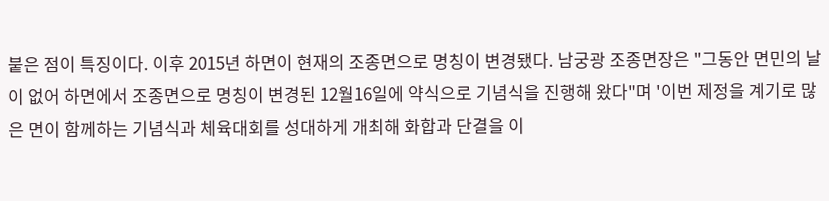붙은 점이 특징이다. 이후 2015년 하면이 현재의 조종면으로 명칭이 변경됐다. 남궁광 조종면장은 "그동안 면민의 날이 없어 하면에서 조종면으로 명칭이 변경된 12월16일에 약식으로 기념식을 진행해 왔다"며 '이번 제정을 계기로 많은 면이 함께하는 기념식과 체육대회를 성대하게 개최해 화합과 단결을 이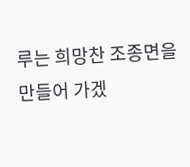루는 희망찬 조종면을 만들어 가겠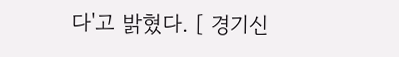다'고 밝혔다. [ 경기신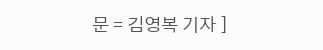문 = 김영복 기자 ]